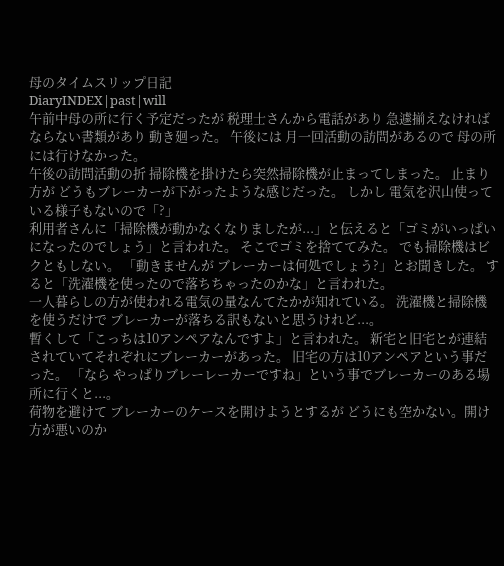母のタイムスリップ日記
DiaryINDEX|past|will
午前中母の所に行く予定だったが 税理士さんから電話があり 急遽揃えなければならない書類があり 動き廻った。 午後には 月一回活動の訪問があるので 母の所には行けなかった。
午後の訪問活動の折 掃除機を掛けたら突然掃除機が止まってしまった。 止まり方が どうもブレーカーが下がったような感じだった。 しかし 電気を沢山使っている様子もないので「?」
利用者さんに「掃除機が動かなくなりましたが...」と伝えると「ゴミがいっぱいになったのでしょう」と言われた。 そこでゴミを捨ててみた。 でも掃除機はビクともしない。 「動きませんが ブレーカーは何処でしょう?」とお聞きした。 すると「洗濯機を使ったので落ちちゃったのかな」と言われた。
一人暮らしの方が使われる電気の量なんてたかが知れている。 洗濯機と掃除機を使うだけで ブレーカーが落ちる訳もないと思うけれど...。
暫くして「こっちは10アンペアなんですよ」と言われた。 新宅と旧宅とが連結されていてそれぞれにブレーカーがあった。 旧宅の方は10アンペアという事だった。 「なら やっぱりブレーレーカーですね」という事でブレーカーのある場所に行くと...。
荷物を避けて ブレーカーのケースを開けようとするが どうにも空かない。開け方が悪いのか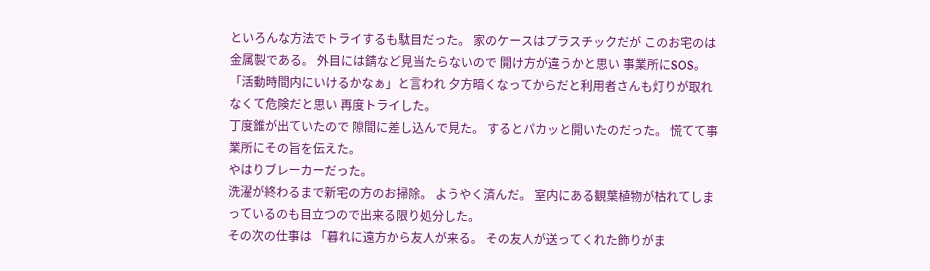といろんな方法でトライするも駄目だった。 家のケースはプラスチックだが このお宅のは金属製である。 外目には錆など見当たらないので 開け方が違うかと思い 事業所にSOS。
「活動時間内にいけるかなぁ」と言われ 夕方暗くなってからだと利用者さんも灯りが取れなくて危険だと思い 再度トライした。
丁度錐が出ていたので 隙間に差し込んで見た。 するとパカッと開いたのだった。 慌てて事業所にその旨を伝えた。
やはりブレーカーだった。
洗濯が終わるまで新宅の方のお掃除。 ようやく済んだ。 室内にある観葉植物が枯れてしまっているのも目立つので出来る限り処分した。
その次の仕事は 「暮れに遠方から友人が来る。 その友人が送ってくれた飾りがま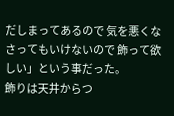だしまってあるので 気を悪くなさってもいけないので 飾って欲しい」という事だった。
飾りは天井からつ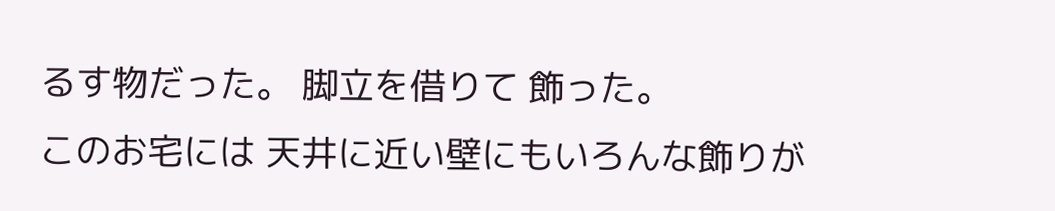るす物だった。 脚立を借りて 飾った。
このお宅には 天井に近い壁にもいろんな飾りが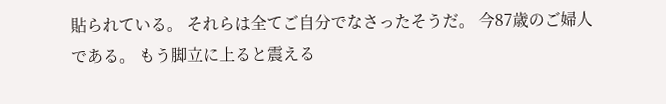貼られている。 それらは全てご自分でなさったそうだ。 今87歳のご婦人である。 もう脚立に上ると震える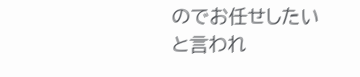のでお任せしたいと言われ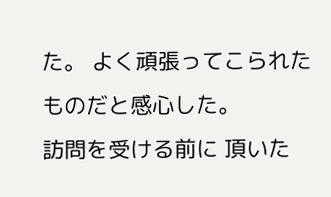た。 よく頑張ってこられたものだと感心した。
訪問を受ける前に 頂いた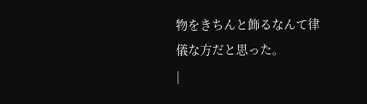物をきちんと飾るなんて律儀な方だと思った。
|